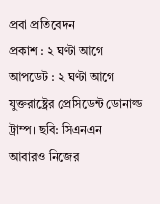প্রবা প্রতিবেদন
প্রকাশ : ২ ঘণ্টা আগে
আপডেট : ২ ঘণ্টা আগে
যুক্তরাষ্ট্রের প্রেসিডেন্ট ডোনাল্ড ট্রাম্প। ছবি: সিএনএন
আবারও নিজের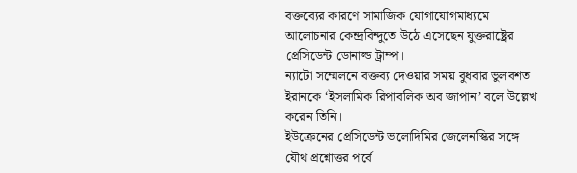বক্তব্যের কারণে সামাজিক যোগাযোগমাধ্যমে আলোচনার কেন্দ্রবিন্দুতে উঠে এসেছেন যুক্তরাষ্ট্রের প্রেসিডেন্ট ডোনাল্ড ট্রাম্প।
ন্যাটো সম্মেলনে বক্তব্য দেওয়ার সময় বুধবার ভুলবশত ইরানকে ‘ইসলামিক রিপাবলিক অব জাপান’ বলে উল্লেখ করেন তিনি।
ইউক্রেনের প্রেসিডেন্ট ভলোদিমির জেলেনস্কির সঙ্গে যৌথ প্রশ্নোত্তর পর্বে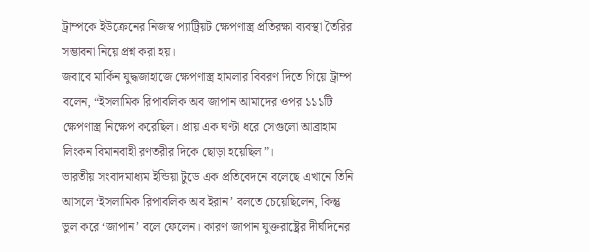ট্রাম্পকে ইউক্রেনের নিজস্ব প্যাট্রিয়ট ক্ষেপণাস্ত্র প্রতিরক্ষা ব্যবস্থা তৈরির সম্ভাবনা নিয়ে প্রশ্ন করা হয়।
জবাবে মার্কিন যুদ্ধজাহাজে ক্ষেপণাস্ত্র হামলার বিবরণ দিতে গিয়ে ট্রাম্প বলেন, “ইসলামিক রিপাবলিক অব জাপান আমাদের ওপর ১১১টি ক্ষেপণাস্ত্র নিক্ষেপ করেছিল। প্রায় এক ঘণ্টা ধরে সেগুলো আব্রাহাম লিংকন বিমানবাহী রণতরীর দিকে ছোড়া হয়েছিল”।
ভারতীয় সংবাদমাধ্যম ইন্ডিয়া টুডে এক প্রতিবেদনে বলেছে এখানে তিনি আসলে ‘ইসলামিক রিপাবলিক অব ইরান’ বলতে চেয়েছিলেন, কিন্তু ভুল করে ‘জাপান’ বলে ফেলেন। কারণ জাপান যুক্তরাষ্ট্রের দীর্ঘদিনের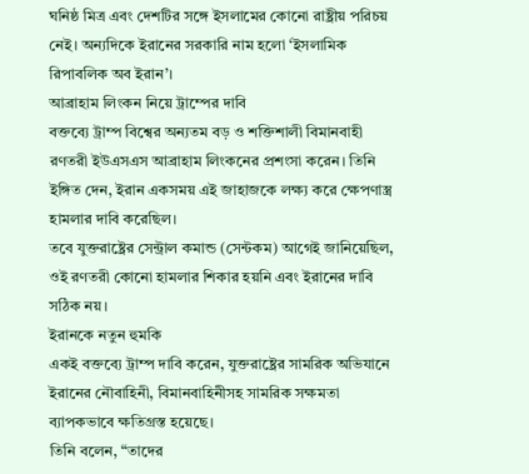ঘনিষ্ঠ মিত্র এবং দেশটির সঙ্গে ইসলামের কোনো রাষ্ট্রীয় পরিচয় নেই। অন্যদিকে ইরানের সরকারি নাম হলো ‘ইসলামিক রিপাবলিক অব ইরান’।
আব্রাহাম লিংকন নিয়ে ট্রাম্পের দাবি
বক্তব্যে ট্রাম্প বিশ্বের অন্যতম বড় ও শক্তিশালী বিমানবাহী রণতরী ইউএসএস আব্রাহাম লিংকনের প্রশংসা করেন। তিনি ইঙ্গিত দেন, ইরান একসময় এই জাহাজকে লক্ষ্য করে ক্ষেপণাস্ত্র হামলার দাবি করেছিল।
তবে যুক্তরাষ্ট্রের সেন্ট্রাল কমান্ড (সেন্টকম) আগেই জানিয়েছিল, ওই রণতরী কোনো হামলার শিকার হয়নি এবং ইরানের দাবি সঠিক নয়।
ইরানকে নতুন হুমকি
একই বক্তব্যে ট্রাম্প দাবি করেন, যুক্তরাষ্ট্রের সামরিক অভিযানে ইরানের নৌবাহিনী, বিমানবাহিনীসহ সামরিক সক্ষমতা ব্যাপকভাবে ক্ষতিগ্রস্ত হয়েছে।
তিনি বলেন, “তাদের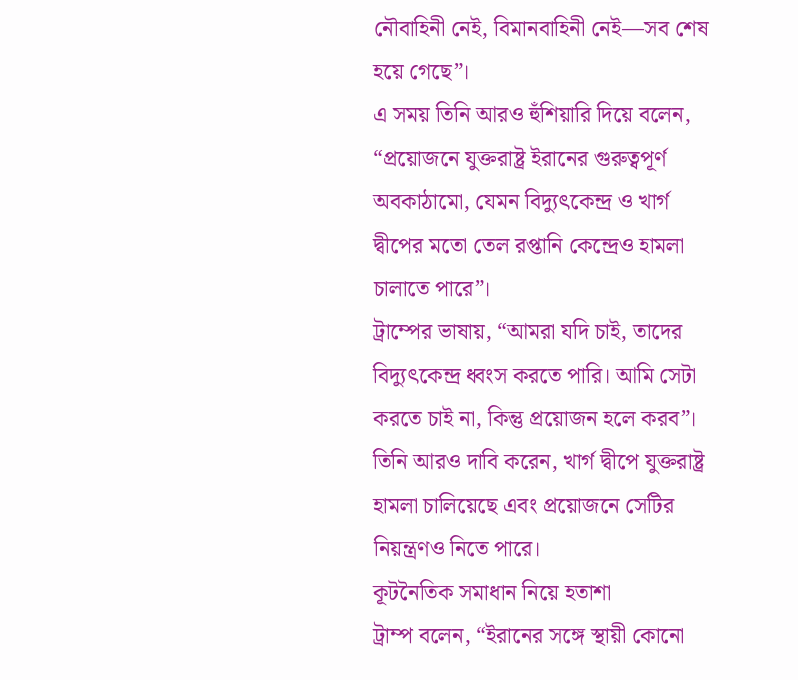নৌবাহিনী নেই, বিমানবাহিনী নেই—সব শেষ হয়ে গেছে”।
এ সময় তিনি আরও হুঁশিয়ারি দিয়ে বলেন, “প্রয়োজনে যুক্তরাষ্ট্র ইরানের গুরুত্বপূর্ণ অবকাঠামো, যেমন বিদ্যুৎকেন্দ্র ও খার্গ দ্বীপের মতো তেল রপ্তানি কেন্দ্রেও হামলা চালাতে পারে”।
ট্রাম্পের ভাষায়, “আমরা যদি চাই, তাদের বিদ্যুৎকেন্দ্র ধ্বংস করতে পারি। আমি সেটা করতে চাই না, কিন্তু প্রয়োজন হলে করব”।
তিনি আরও দাবি করেন, খার্গ দ্বীপে যুক্তরাষ্ট্র হামলা চালিয়েছে এবং প্রয়োজনে সেটির নিয়ন্ত্রণও নিতে পারে।
কূটনৈতিক সমাধান নিয়ে হতাশা
ট্রাম্প বলেন, “ইরানের সঙ্গে স্থায়ী কোনো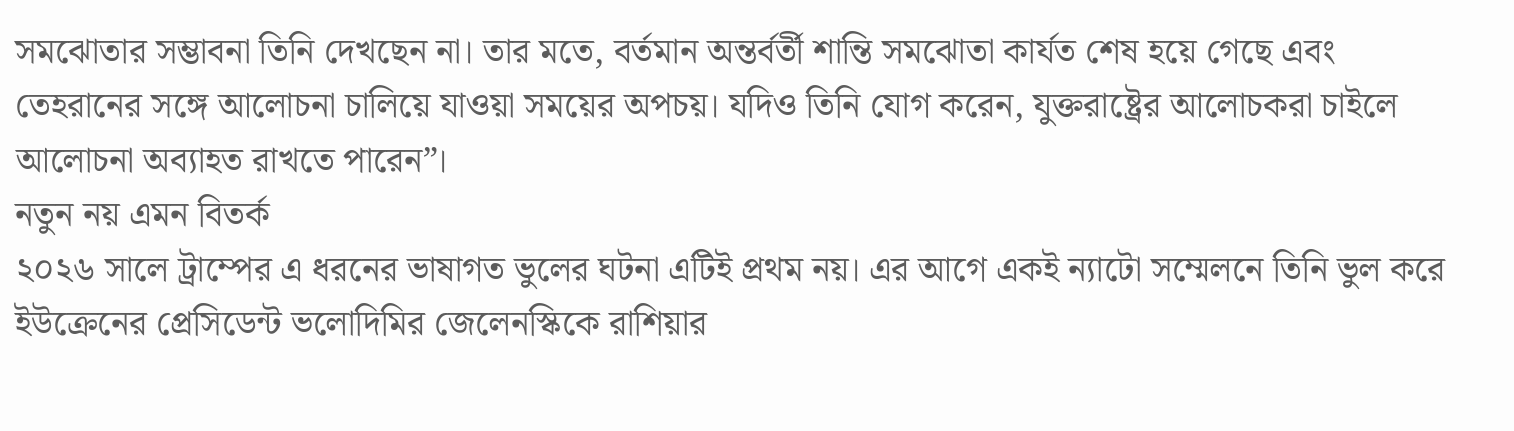সমঝোতার সম্ভাবনা তিনি দেখছেন না। তার মতে, বর্তমান অন্তর্বর্তী শান্তি সমঝোতা কার্যত শেষ হয়ে গেছে এবং তেহরানের সঙ্গে আলোচনা চালিয়ে যাওয়া সময়ের অপচয়। যদিও তিনি যোগ করেন, যুক্তরাষ্ট্রের আলোচকরা চাইলে আলোচনা অব্যাহত রাখতে পারেন”।
নতুন নয় এমন বিতর্ক
২০২৬ সালে ট্রাম্পের এ ধরনের ভাষাগত ভুলের ঘটনা এটিই প্রথম নয়। এর আগে একই ন্যাটো সম্মেলনে তিনি ভুল করে ইউক্রেনের প্রেসিডেন্ট ভলোদিমির জেলেনস্কিকে রাশিয়ার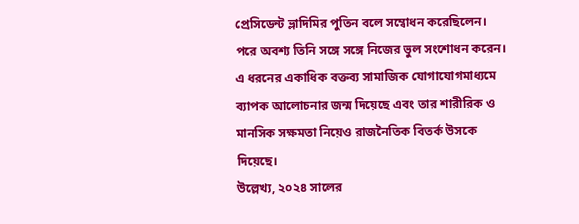প্রেসিডেন্ট ভ্লাদিমির পুতিন বলে সম্বোধন করেছিলেন। পরে অবশ্য তিনি সঙ্গে সঙ্গে নিজের ভুল সংশোধন করেন।
এ ধরনের একাধিক বক্তব্য সামাজিক যোগাযোগমাধ্যমে ব্যাপক আলোচনার জন্ম দিয়েছে এবং তার শারীরিক ও মানসিক সক্ষমতা নিয়েও রাজনৈতিক বিতর্ক উসকে দিয়েছে।
উল্লেখ্য, ২০২৪ সালের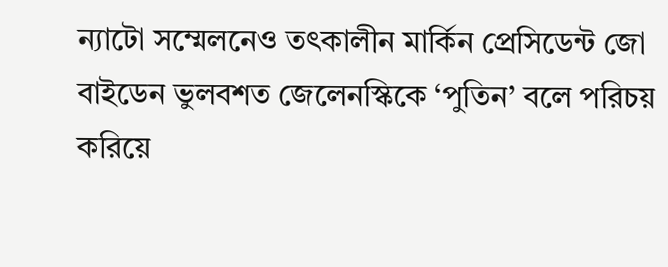ন্যাটো সম্মেলনেও তৎকালীন মার্কিন প্রেসিডেন্ট জো বাইডেন ভুলবশত জেলেনস্কিকে ‘পুতিন’ বলে পরিচয় করিয়ে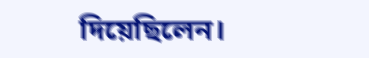দিয়েছিলেন।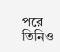পরে তিনিও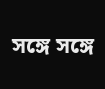সঙ্গে সঙ্গে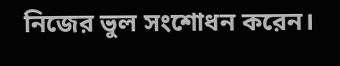নিজের ভুল সংশোধন করেন।